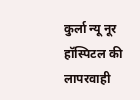कुर्ला न्यू नूर हॉस्पिटल की लापरवाही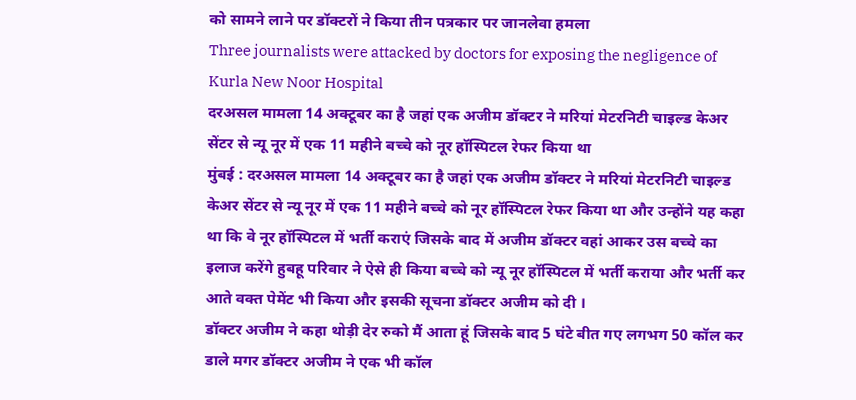को सामने लाने पर डॉक्टरों ने किया तीन पत्रकार पर जानलेवा हमला
Three journalists were attacked by doctors for exposing the negligence of Kurla New Noor Hospital
दरअसल मामला 14 अक्टूबर का है जहां एक अजीम डॉक्टर ने मरियां मेटरनिटी चाइल्ड केअर सेंटर से न्यू नूर में एक 11 महीने बच्चे को नूर हॉस्पिटल रेफर किया था
मुंबई : दरअसल मामला 14 अक्टूबर का है जहां एक अजीम डॉक्टर ने मरियां मेटरनिटी चाइल्ड केअर सेंटर से न्यू नूर में एक 11 महीने बच्चे को नूर हॉस्पिटल रेफर किया था और उन्होंने यह कहा था कि वे नूर हॉस्पिटल में भर्ती कराएं जिसके बाद में अजीम डॉक्टर वहां आकर उस बच्चे का इलाज करेंगे हुबहू परिवार ने ऐसे ही किया बच्चे को न्यू नूर हॉस्पिटल में भर्ती कराया और भर्ती कर आते वक्त पेमेंट भी किया और इसकी सूचना डॉक्टर अजीम को दी ।
डॉक्टर अजीम ने कहा थोड़ी देर रुको मैं आता हूं जिसके बाद 5 घंटे बीत गए लगभग 50 कॉल कर डाले मगर डॉक्टर अजीम ने एक भी कॉल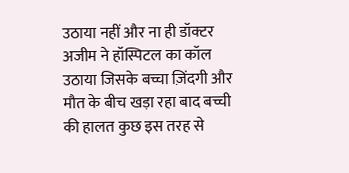उठाया नहीं और ना ही डॉक्टर अजीम ने हॉस्पिटल का कॉल उठाया जिसके बच्चा ज़िंदगी और मौत के बीच खड़ा रहा बाद बच्ची की हालत कुछ इस तरह से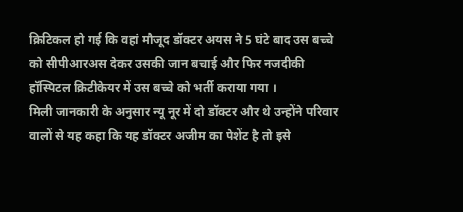क्रिटिकल हो गई कि वहां मौजूद डॉक्टर अयस ने 5 घंटे बाद उस बच्चे को सीपीआरअस देकर उसकी जान बचाई और फिर नजदीकी हॉस्पिटल क्रिटीकेयर में उस बच्चे को भर्ती कराया गया ।
मिली जानकारी के अनुसार न्यू नूर में दो डॉक्टर और थे उन्होंने परिवार वालों से यह कहा कि यह डॉक्टर अजीम का पेशेंट है तो इसे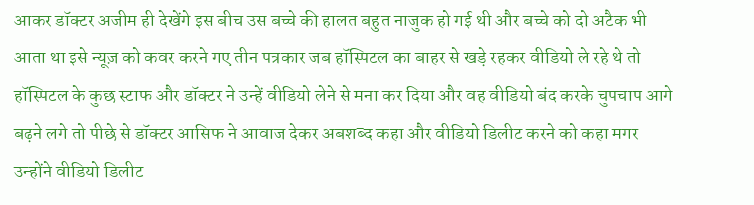आकर डॉक्टर अजीम ही देखेंगे इस बीच उस बच्चे की हालत बहुत नाजुक हो गई थी और बच्चे को दो अटैक भी आता था इसे न्यूज़ को कवर करने गए तीन पत्रकार जब हॉस्पिटल का बाहर से खड़े रहकर वीडियो ले रहे थे तो हॉस्पिटल के कुछ स्टाफ और डॉक्टर ने उन्हें वीडियो लेने से मना कर दिया और वह वीडियो बंद करके चुपचाप आगे बढ़ने लगे तो पीछे से डॉक्टर आसिफ ने आवाज देकर अबशब्द कहा और वीडियो डिलीट करने को कहा मगर उन्होंने वीडियो डिलीट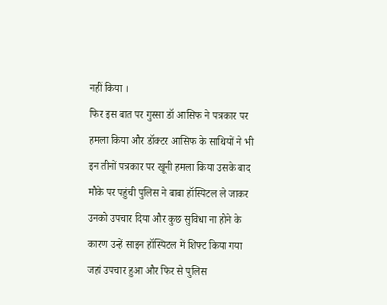नहीं किया ।
फिर इस बात पर गुस्सा डॉ आसिफ ने पत्रकार पर हमला किया और डॉक्टर आसिफ के साथियों ने भी इन तीनों पत्रकार पर खूनी हमला किया उसके बाद मौके पर पहुंची पुलिस ने बाबा हॉस्पिटल ले जाकर उनको उपचार दिया और कुछ सुविधा ना होने के कारण उन्हें साइन हॉस्पिटल में शिफ्ट किया गया जहां उपचार हुआ और फिर से पुलिस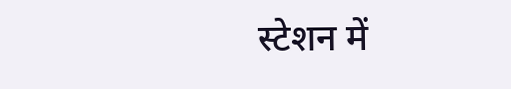स्टेशन में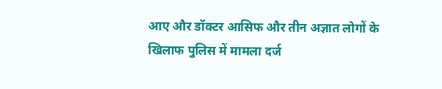आए और डॉक्टर आसिफ और तीन अज्ञात लोगों के खिलाफ पुलिस में मामला दर्ज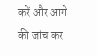करें और आगे की जांच कर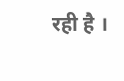रही है ।